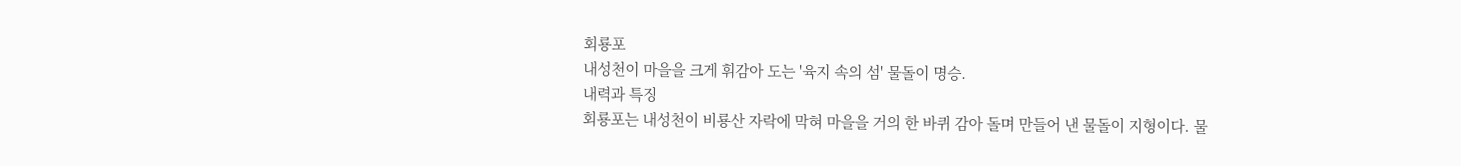회룡포
내성천이 마을을 크게 휘감아 도는 '육지 속의 섬' 물돌이 명승.
내력과 특징
회룡포는 내성천이 비룡산 자락에 막혀 마을을 거의 한 바퀴 감아 돌며 만들어 낸 물돌이 지형이다. 물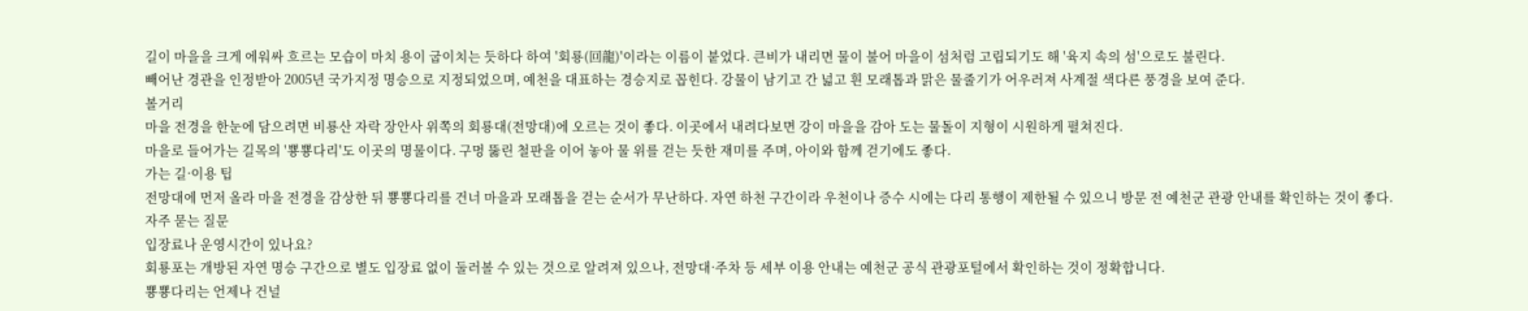길이 마을을 크게 에워싸 흐르는 모습이 마치 용이 굽이치는 듯하다 하여 '회룡(回龍)'이라는 이름이 붙었다. 큰비가 내리면 물이 불어 마을이 섬처럼 고립되기도 해 '육지 속의 섬'으로도 불린다.
빼어난 경관을 인정받아 2005년 국가지정 명승으로 지정되었으며, 예천을 대표하는 경승지로 꼽힌다. 강물이 남기고 간 넓고 흰 모래톱과 맑은 물줄기가 어우러져 사계절 색다른 풍경을 보여 준다.
볼거리
마을 전경을 한눈에 담으려면 비룡산 자락 장안사 위쪽의 회룡대(전망대)에 오르는 것이 좋다. 이곳에서 내려다보면 강이 마을을 감아 도는 물돌이 지형이 시원하게 펼쳐진다.
마을로 들어가는 길목의 '뿅뿅다리'도 이곳의 명물이다. 구멍 뚫린 철판을 이어 놓아 물 위를 걷는 듯한 재미를 주며, 아이와 함께 걷기에도 좋다.
가는 길·이용 팁
전망대에 먼저 올라 마을 전경을 감상한 뒤 뿅뿅다리를 건너 마을과 모래톱을 걷는 순서가 무난하다. 자연 하천 구간이라 우천이나 증수 시에는 다리 통행이 제한될 수 있으니 방문 전 예천군 관광 안내를 확인하는 것이 좋다.
자주 묻는 질문
입장료나 운영시간이 있나요?
회룡포는 개방된 자연 명승 구간으로 별도 입장료 없이 둘러볼 수 있는 것으로 알려져 있으나, 전망대·주차 등 세부 이용 안내는 예천군 공식 관광포털에서 확인하는 것이 정확합니다.
뿅뿅다리는 언제나 건널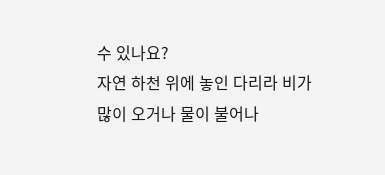수 있나요?
자연 하천 위에 놓인 다리라 비가 많이 오거나 물이 불어나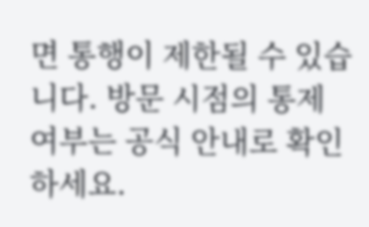면 통행이 제한될 수 있습니다. 방문 시점의 통제 여부는 공식 안내로 확인하세요.